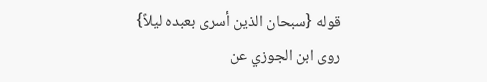قوله {سبحان الذين أسرى بعبده ليلاً}
روى ابن الجوزي عن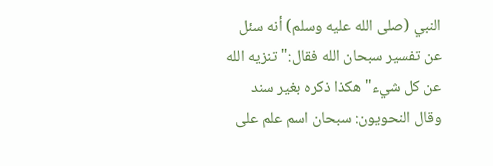النبي (صلى الله عليه وسلم) أنه سئل عن تفسير سبحان الله فقال:"تنزيه الله عن كل شيء"هكذا ذكره بغير سند وقال النحويون: سبحان اسم علم على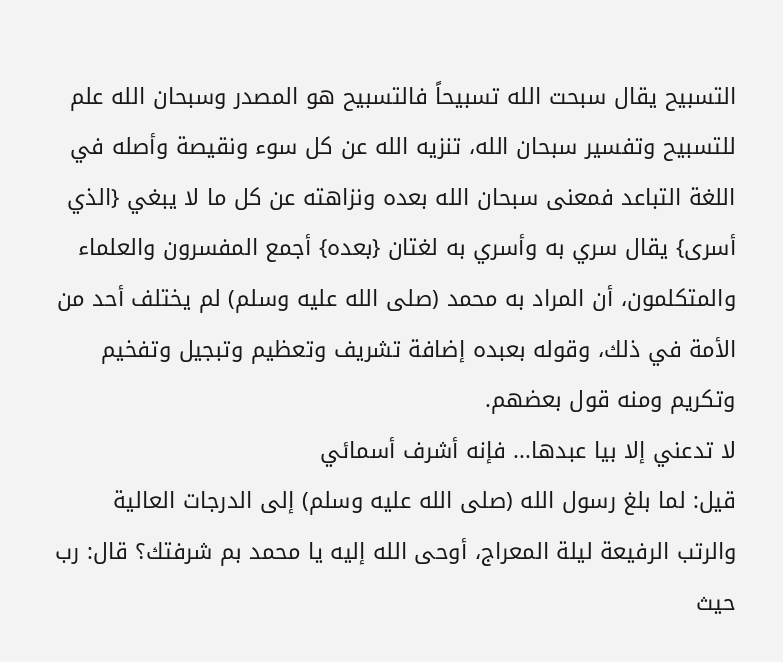التسبيح يقال سبحت الله تسبيحاً فالتسبيح هو المصدر وسبحان الله علم للتسبيح وتفسير سبحان الله، تنزيه الله عن كل سوء ونقيصة وأصله في اللغة التباعد فمعنى سبحان الله بعده ونزاهته عن كل ما لا يبغي {الذي أسرى} يقال سري به وأسري به لغتان {بعده} أجمع المفسرون والعلماء والمتكلمون، أن المراد به محمد (صلى الله عليه وسلم) لم يختلف أحد من الأمة في ذلك، وقوله بعبده إضافة تشريف وتعظيم وتبجيل وتفخيم وتكريم ومنه قول بعضهم.
لا تدعني إلا بيا عبدها... فإنه أشرف أسمائي
قيل: لما بلغ رسول الله (صلى الله عليه وسلم) إلى الدرجات العالية والرتب الرفيعة ليلة المعراج، أوحى الله إليه يا محمد بم شرفتك؟ قال: رب حيث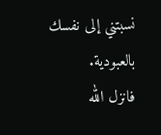نسبتني إلى نفسك بالعبودية.
فانزل الله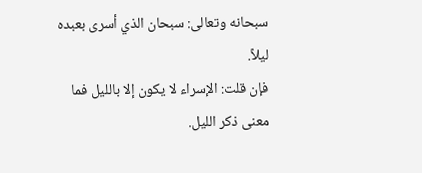سبحانه وتعالى: سبحان الذي أسرى بعبده ليلاً.
فإن قلت: الإسراء لا يكون إلا بالليل فما معنى ذكر الليل.